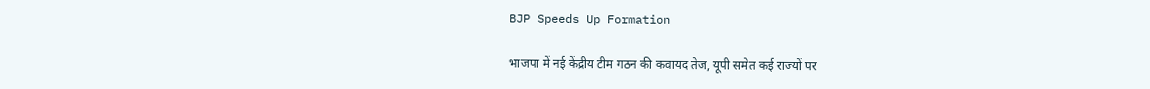BJP Speeds Up Formation

भाजपा में नई केंद्रीय टीम गठन की कवायद तेज, यूपी समेत कई राज्यों पर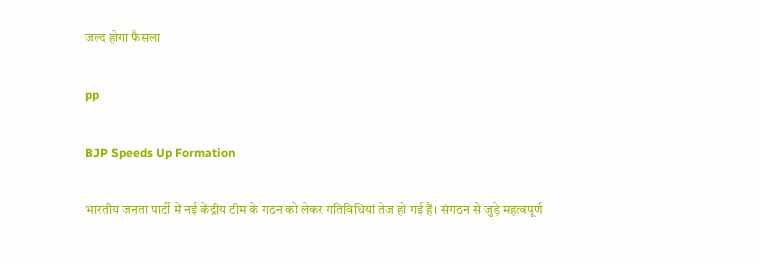जल्द होगा फैसला

pp

BJP Speeds Up Formation

भारतीय जनता पार्टी में नई केंद्रीय टीम के गठन को लेकर गतिविधियां तेज हो गई हैं। संगठन से जुड़े महत्वपूर्ण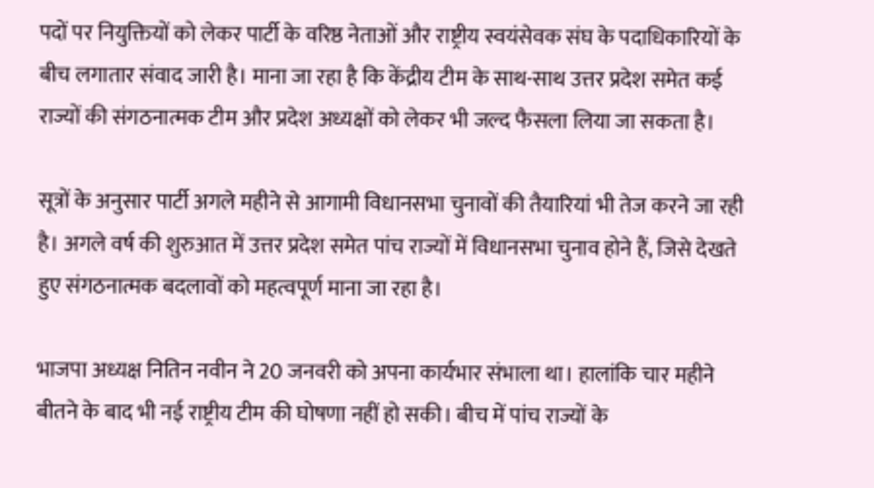पदों पर नियुक्तियों को लेकर पार्टी के वरिष्ठ नेताओं और राष्ट्रीय स्वयंसेवक संघ के पदाधिकारियों के बीच लगातार संवाद जारी है। माना जा रहा है कि केंद्रीय टीम के साथ-साथ उत्तर प्रदेश समेत कई राज्यों की संगठनात्मक टीम और प्रदेश अध्यक्षों को लेकर भी जल्द फैसला लिया जा सकता है।

सूत्रों के अनुसार पार्टी अगले महीने से आगामी विधानसभा चुनावों की तैयारियां भी तेज करने जा रही है। अगले वर्ष की शुरुआत में उत्तर प्रदेश समेत पांच राज्यों में विधानसभा चुनाव होने हैं, जिसे देखते हुए संगठनात्मक बदलावों को महत्वपूर्ण माना जा रहा है।

भाजपा अध्यक्ष नितिन नवीन ने 20 जनवरी को अपना कार्यभार संभाला था। हालांकि चार महीने बीतने के बाद भी नई राष्ट्रीय टीम की घोषणा नहीं हो सकी। बीच में पांच राज्यों के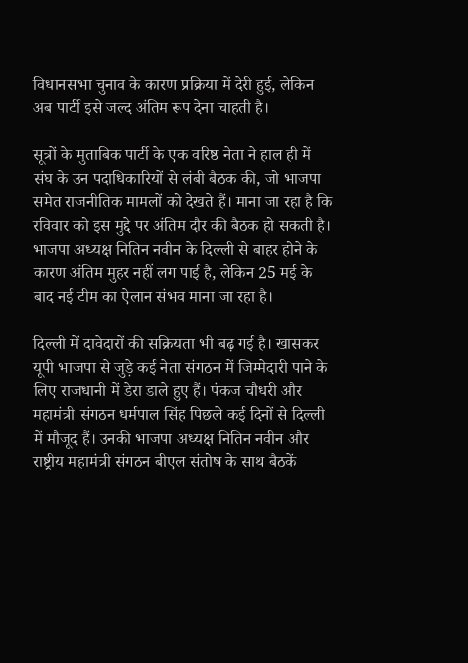विधानसभा चुनाव के कारण प्रक्रिया में देरी हुई, लेकिन अब पार्टी इसे जल्द अंतिम रूप देना चाहती है।

सूत्रों के मुताबिक पार्टी के एक वरिष्ठ नेता ने हाल ही में संघ के उन पदाधिकारियों से लंबी बैठक की, जो भाजपा समेत राजनीतिक मामलों को देखते हैं। माना जा रहा है कि रविवार को इस मुद्दे पर अंतिम दौर की बैठक हो सकती है। भाजपा अध्यक्ष नितिन नवीन के दिल्ली से बाहर होने के कारण अंतिम मुहर नहीं लग पाई है, लेकिन 25 मई के बाद नई टीम का ऐलान संभव माना जा रहा है।

दिल्ली में दावेदारों की सक्रियता भी बढ़ गई है। खासकर यूपी भाजपा से जुड़े कई नेता संगठन में जिम्मेदारी पाने के लिए राजधानी में डेरा डाले हुए हैं। पंकज चौधरी और महामंत्री संगठन धर्मपाल सिंह पिछले कई दिनों से दिल्ली में मौजूद हैं। उनकी भाजपा अध्यक्ष नितिन नवीन और राष्ट्रीय महामंत्री संगठन बीएल संतोष के साथ बैठकें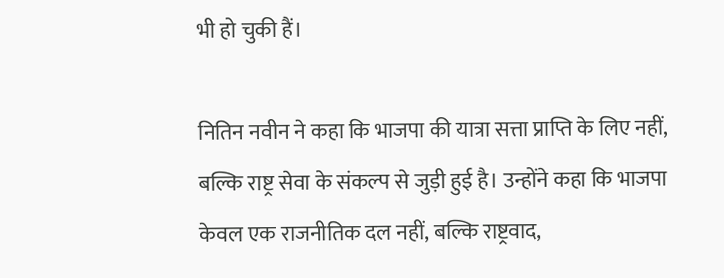भी हो चुकी हैं।

नितिन नवीन ने कहा कि भाजपा की यात्रा सत्ता प्राप्ति के लिए नहीं, बल्कि राष्ट्र सेवा के संकल्प से जुड़ी हुई है। उन्होंने कहा कि भाजपा केवल एक राजनीतिक दल नहीं, बल्कि राष्ट्रवाद,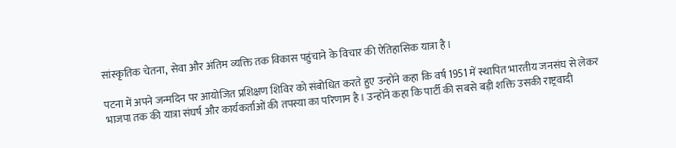सांस्कृतिक चेतना, सेवा और अंतिम व्यक्ति तक विकास पहुंचाने के विचार की ऐतिहासिक यात्रा है।

पटना में अपने जन्मदिन पर आयोजित प्रशिक्षण शिविर को संबोधित करते हुए उन्होंने कहा कि वर्ष 1951 में स्थापित भारतीय जनसंघ से लेकर भाजपा तक की यात्रा संघर्ष और कार्यकर्ताओं की तपस्या का परिणाम है। उन्होंने कहा कि पार्टी की सबसे बड़ी शक्ति उसकी राष्ट्रवादी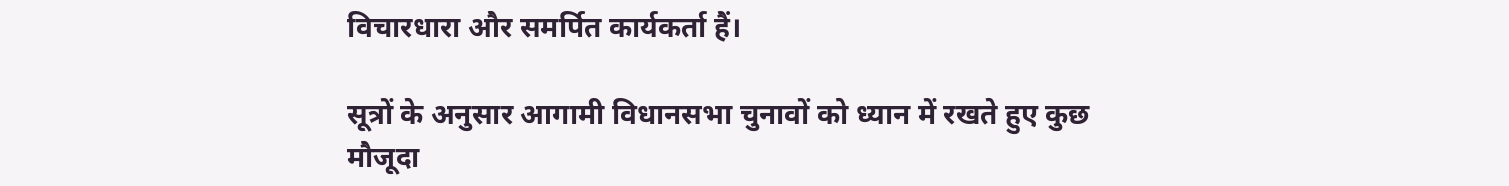विचारधारा और समर्पित कार्यकर्ता हैं।

सूत्रों के अनुसार आगामी विधानसभा चुनावों को ध्यान में रखते हुए कुछ मौजूदा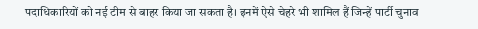पदाधिकारियों को नई टीम से बाहर किया जा सकता है। इनमें ऐसे चेहरे भी शामिल हैं जिन्हें पार्टी चुनाव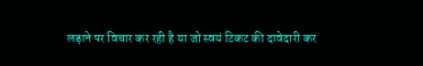लड़ाने पर विचार कर रही है या जो स्वयं टिकट की दावेदारी कर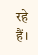रहे हैं।